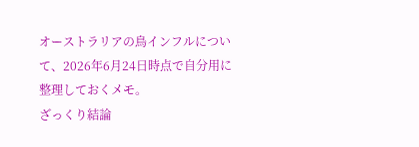オーストラリアの鳥インフルについて、2026年6月24日時点で自分用に整理しておくメモ。
ざっくり結論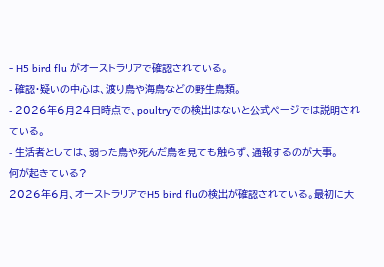- H5 bird flu がオーストラリアで確認されている。
- 確認・疑いの中心は、渡り鳥や海鳥などの野生鳥類。
- 2026年6月24日時点で、poultryでの検出はないと公式ページでは説明されている。
- 生活者としては、弱った鳥や死んだ鳥を見ても触らず、通報するのが大事。
何が起きている?
2026年6月、オーストラリアでH5 bird fluの検出が確認されている。最初に大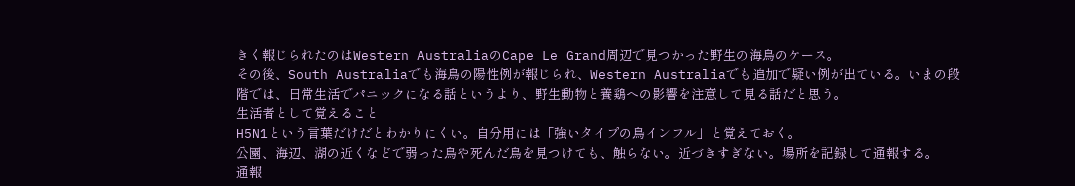きく報じられたのはWestern AustraliaのCape Le Grand周辺で見つかった野生の海鳥のケース。
その後、South Australiaでも海鳥の陽性例が報じられ、Western Australiaでも追加で疑い例が出ている。いまの段階では、日常生活でパニックになる話というより、野生動物と養鶏への影響を注意して見る話だと思う。
生活者として覚えること
H5N1という言葉だけだとわかりにくい。自分用には「強いタイプの鳥インフル」と覚えておく。
公園、海辺、湖の近くなどで弱った鳥や死んだ鳥を見つけても、触らない。近づきすぎない。場所を記録して通報する。
通報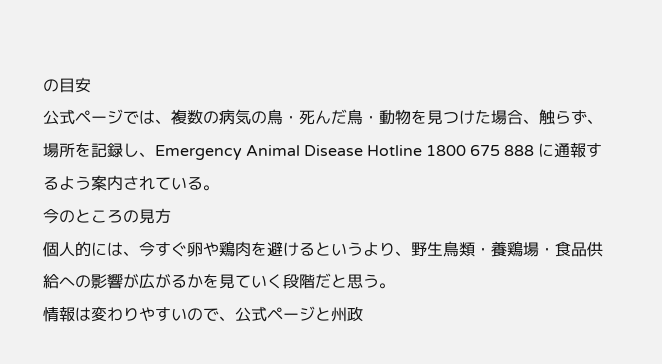の目安
公式ページでは、複数の病気の鳥・死んだ鳥・動物を見つけた場合、触らず、場所を記録し、Emergency Animal Disease Hotline 1800 675 888 に通報するよう案内されている。
今のところの見方
個人的には、今すぐ卵や鶏肉を避けるというより、野生鳥類・養鶏場・食品供給への影響が広がるかを見ていく段階だと思う。
情報は変わりやすいので、公式ページと州政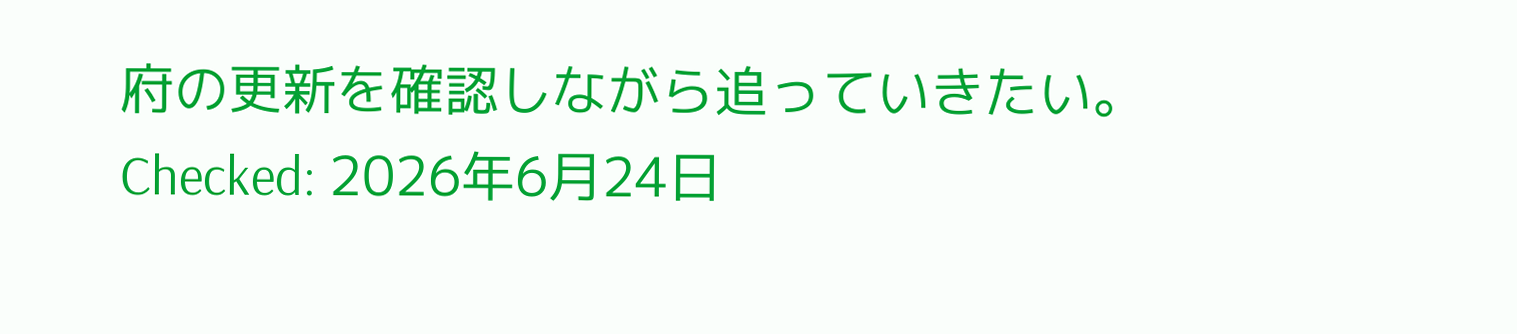府の更新を確認しながら追っていきたい。
Checked: 2026年6月24日